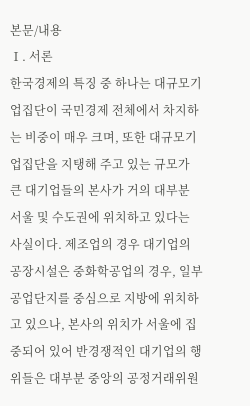본문/내용
Ⅰ. 서론
한국경제의 특징 중 하나는 대규모기업집단이 국민경제 전체에서 차지하는 비중이 매우 크며, 또한 대규모기업집단을 지탱해 주고 있는 규모가 큰 대기업들의 본사가 거의 대부분 서울 및 수도권에 위치하고 있다는 사실이다. 제조업의 경우 대기업의 공장시설은 중화학공업의 경우, 일부 공업단지를 중심으로 지방에 위치하고 있으나, 본사의 위치가 서울에 집중되어 있어 반경쟁적인 대기업의 행위들은 대부분 중앙의 공정거래위원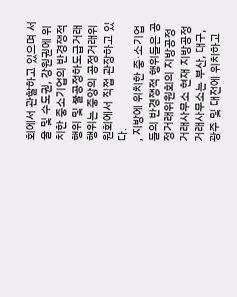회에서 관할하고 있으며 서울 및 수도권, 강원권에 위치한 중소기업의 반경쟁적 행위 및 불공정하도급거래 행위는 중앙의 공정거래위원회에서 직접 관장하고 있다.
, 지방에 위치한 중·소기업들의 반경쟁적 행위들은 공정거래위원회의 지방공정거래사무소 현재 지방공정거래사무소는 부산, 대구, 광주 및 대전에 위치하고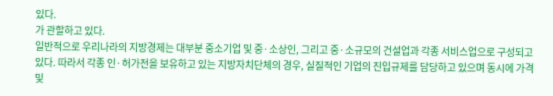있다.
가 관할하고 있다.
일반적으로 우리나라의 지방경제는 대부분 중소기업 및 중·소상인, 그리고 중·소규모의 건설업과 각종 서비스업으로 구성되고 있다. 따라서 각종 인·허가전을 보유하고 있는 지방자치단체의 경우, 실질적인 기업의 진입규제를 담당하고 있으며 동시에 가격 및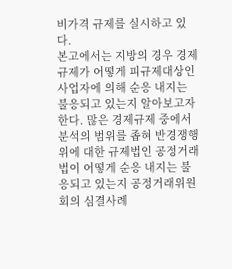비가격 규제를 실시하고 있다.
본고에서는 지방의 경우 경제규제가 어떻게 피규제대상인 사업자에 의해 순응 내지는 불응되고 있는지 알아보고자 한다. 많은 경제규제 중에서 분석의 범위를 좁혀 반경쟁행위에 대한 규제법인 공정거래법이 어떻게 순응 내지는 불응되고 있는지 공정거래위원회의 심결사례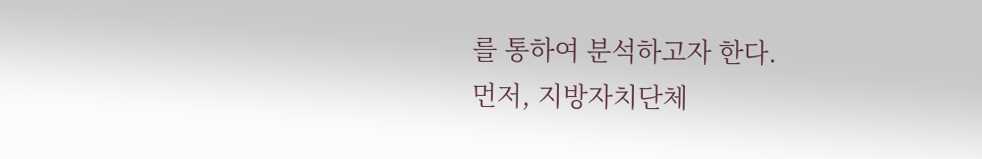를 통하여 분석하고자 한다.
먼저, 지방자치단체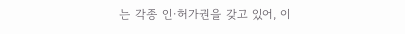는 각종 인·허가권을 갖고 있어, 이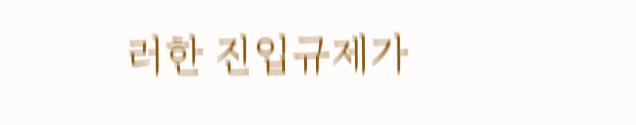러한 진입규제가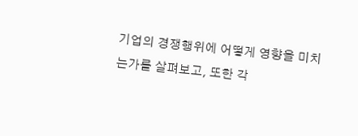기업의 경쟁행위에 어떻게 영향을 미치는가를 살펴보고, 또한 각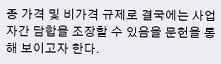종 가격 및 비가격 규제로 결국에는 사업자간 담합을 조장할 수 있음을 문헌을 통해 보이고자 한다.